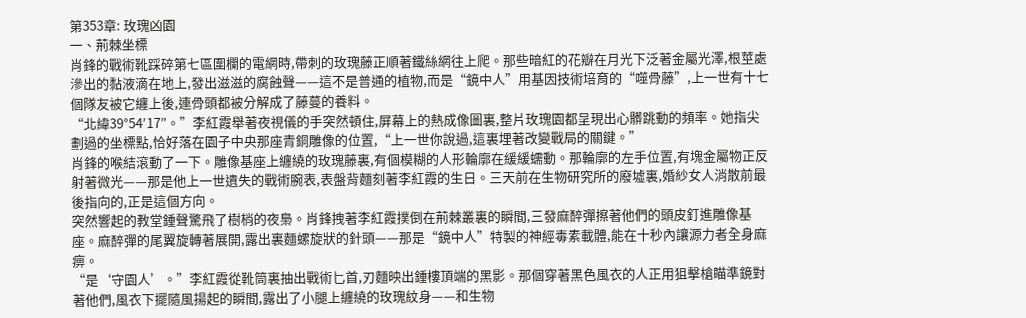第353章: 玫瑰凶園
一、荊棘坐標
肖鋒的戰術靴踩碎第七區圍欄的電網時,帶刺的玫瑰藤正順著鐵絲網往上爬。那些暗紅的花瓣在月光下泛著金屬光澤,根莖處滲出的黏液滴在地上,發出滋滋的腐蝕聲——這不是普通的植物,而是“鏡中人”用基因技術培育的“噬骨藤”,上一世有十七個隊友被它纏上後,連骨頭都被分解成了藤蔓的養料。
“北緯39°54′17″。”李紅霞舉著夜視儀的手突然頓住,屏幕上的熱成像圖裏,整片玫瑰園都呈現出心髒跳動的頻率。她指尖劃過的坐標點,恰好落在園子中央那座青銅雕像的位置,“上一世你說過,這裏埋著改變戰局的關鍵。”
肖鋒的喉結滾動了一下。雕像基座上纏繞的玫瑰藤裏,有個模糊的人形輪廓在緩緩蠕動。那輪廓的左手位置,有塊金屬物正反射著微光——那是他上一世遺失的戰術腕表,表盤背麵刻著李紅霞的生日。三天前在生物研究所的廢墟裏,婚紗女人消散前最後指向的,正是這個方向。
突然響起的教堂鍾聲驚飛了樹梢的夜梟。肖鋒拽著李紅霞撲倒在荊棘叢裏的瞬間,三發麻醉彈擦著他們的頭皮釘進雕像基座。麻醉彈的尾翼旋轉著展開,露出裏麵螺旋狀的針頭——那是“鏡中人”特製的神經毒素載體,能在十秒內讓源力者全身麻痹。
“是‘守園人’。”李紅霞從靴筒裏抽出戰術匕首,刃麵映出鍾樓頂端的黑影。那個穿著黑色風衣的人正用狙擊槍瞄準鏡對著他們,風衣下擺隨風揚起的瞬間,露出了小腿上纏繞的玫瑰紋身——和生物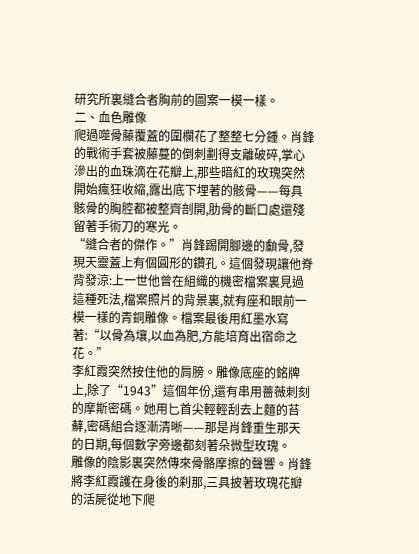研究所裏縫合者胸前的圖案一模一樣。
二、血色雕像
爬過噬骨藤覆蓋的圍欄花了整整七分鍾。肖鋒的戰術手套被藤蔓的倒刺劃得支離破碎,掌心滲出的血珠滴在花瓣上,那些暗紅的玫瑰突然開始瘋狂收縮,露出底下埋著的骸骨——每具骸骨的胸腔都被整齊剖開,肋骨的斷口處還殘留著手術刀的寒光。
“縫合者的傑作。”肖鋒踢開腳邊的顱骨,發現天靈蓋上有個圓形的鑽孔。這個發現讓他脊背發涼:上一世他曾在組織的機密檔案裏見過這種死法,檔案照片的背景裏,就有座和眼前一模一樣的青銅雕像。檔案最後用紅墨水寫著:“以骨為壤,以血為肥,方能培育出宿命之花。”
李紅霞突然按住他的肩膀。雕像底座的銘牌上,除了“1943”這個年份,還有串用薔薇刺刻的摩斯密碼。她用匕首尖輕輕刮去上麵的苔蘚,密碼組合逐漸清晰——那是肖鋒重生那天的日期,每個數字旁邊都刻著朵微型玫瑰。
雕像的陰影裏突然傳來骨骼摩擦的聲響。肖鋒將李紅霞護在身後的刹那,三具披著玫瑰花瓣的活屍從地下爬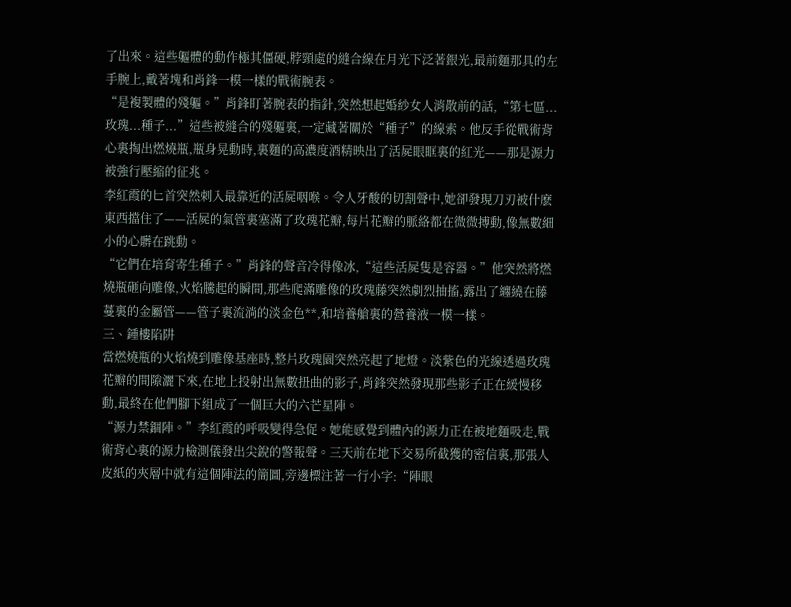了出來。這些軀體的動作極其僵硬,脖頸處的縫合線在月光下泛著銀光,最前麵那具的左手腕上,戴著塊和肖鋒一模一樣的戰術腕表。
“是複製體的殘軀。”肖鋒盯著腕表的指針,突然想起婚紗女人消散前的話,“第七區...玫瑰...種子...”這些被縫合的殘軀裏,一定藏著關於“種子”的線索。他反手從戰術背心裏掏出燃燒瓶,瓶身晃動時,裏麵的高濃度酒精映出了活屍眼眶裏的紅光——那是源力被強行壓縮的征兆。
李紅霞的匕首突然刺入最靠近的活屍咽喉。令人牙酸的切割聲中,她卻發現刀刃被什麽東西擋住了——活屍的氣管裏塞滿了玫瑰花瓣,每片花瓣的脈絡都在微微搏動,像無數細小的心髒在跳動。
“它們在培育寄生種子。”肖鋒的聲音冷得像冰,“這些活屍隻是容器。”他突然將燃燒瓶砸向雕像,火焰騰起的瞬間,那些爬滿雕像的玫瑰藤突然劇烈抽搐,露出了纏繞在藤蔓裏的金屬管——管子裏流淌的淡金色**,和培養艙裏的營養液一模一樣。
三、鍾樓陷阱
當燃燒瓶的火焰燒到雕像基座時,整片玫瑰園突然亮起了地燈。淡紫色的光線透過玫瑰花瓣的間隙灑下來,在地上投射出無數扭曲的影子,肖鋒突然發現那些影子正在緩慢移動,最終在他們腳下組成了一個巨大的六芒星陣。
“源力禁錮陣。”李紅霞的呼吸變得急促。她能感覺到體內的源力正在被地麵吸走,戰術背心裏的源力檢測儀發出尖銳的警報聲。三天前在地下交易所截獲的密信裏,那張人皮紙的夾層中就有這個陣法的簡圖,旁邊標注著一行小字:“陣眼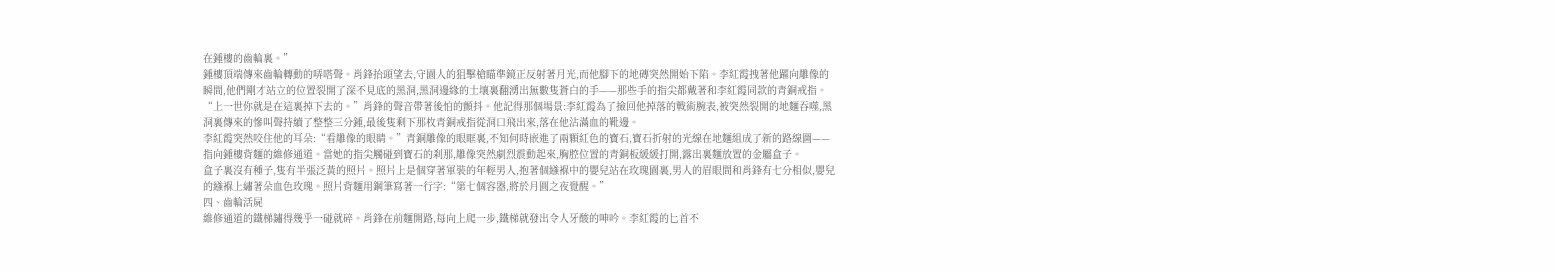在鍾樓的齒輪裏。”
鍾樓頂端傳來齒輪轉動的哢嗒聲。肖鋒抬頭望去,守園人的狙擊槍瞄準鏡正反射著月光,而他腳下的地磚突然開始下陷。李紅霞拽著他躍向雕像的瞬間,他們剛才站立的位置裂開了深不見底的黑洞,黑洞邊緣的土壤裏翻湧出無數隻蒼白的手——那些手的指尖都戴著和李紅霞同款的青銅戒指。
“上一世你就是在這裏掉下去的。”肖鋒的聲音帶著後怕的顫抖。他記得那個場景:李紅霞為了撿回他掉落的戰術腕表,被突然裂開的地麵吞噬,黑洞裏傳來的慘叫聲持續了整整三分鍾,最後隻剩下那枚青銅戒指從洞口飛出來,落在他沾滿血的靴邊。
李紅霞突然咬住他的耳朵:“看雕像的眼睛。”青銅雕像的眼眶裏,不知何時嵌進了兩顆紅色的寶石,寶石折射的光線在地麵組成了新的路線圖——指向鍾樓背麵的維修通道。當她的指尖觸碰到寶石的刹那,雕像突然劇烈震動起來,胸腔位置的青銅板緩緩打開,露出裏麵放置的金屬盒子。
盒子裏沒有種子,隻有半張泛黃的照片。照片上是個穿著軍裝的年輕男人,抱著個繈褓中的嬰兒站在玫瑰園裏,男人的眉眼間和肖鋒有七分相似,嬰兒的繈褓上繡著朵血色玫瑰。照片背麵用鋼筆寫著一行字:“第七個容器,將於月圓之夜覺醒。”
四、齒輪活屍
維修通道的鐵梯鏽得幾乎一碰就碎。肖鋒在前麵開路,每向上爬一步,鐵梯就發出令人牙酸的呻吟。李紅霞的匕首不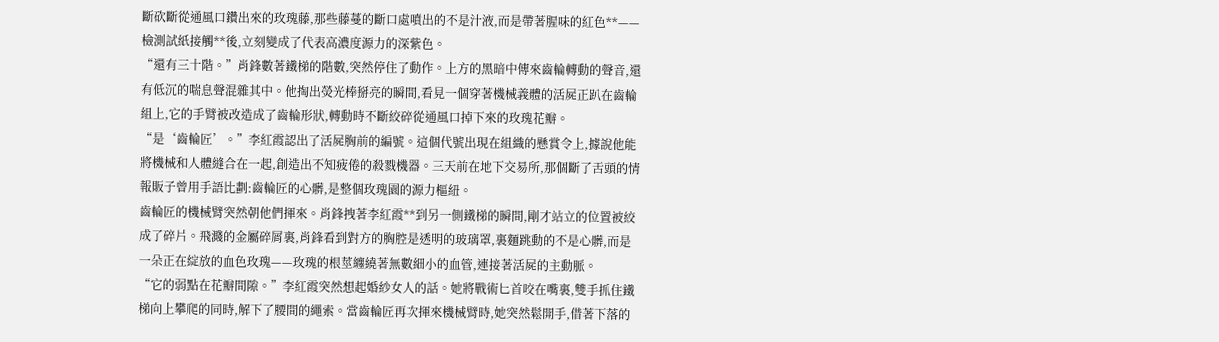斷砍斷從通風口鑽出來的玫瑰藤,那些藤蔓的斷口處噴出的不是汁液,而是帶著腥味的紅色**——檢測試紙接觸**後,立刻變成了代表高濃度源力的深紫色。
“還有三十階。”肖鋒數著鐵梯的階數,突然停住了動作。上方的黑暗中傳來齒輪轉動的聲音,還有低沉的喘息聲混雜其中。他掏出熒光棒掰亮的瞬間,看見一個穿著機械義體的活屍正趴在齒輪組上,它的手臂被改造成了齒輪形狀,轉動時不斷絞碎從通風口掉下來的玫瑰花瓣。
“是‘齒輪匠’。”李紅霞認出了活屍胸前的編號。這個代號出現在組織的懸賞令上,據說他能將機械和人體縫合在一起,創造出不知疲倦的殺戮機器。三天前在地下交易所,那個斷了舌頭的情報販子曾用手語比劃:齒輪匠的心髒,是整個玫瑰園的源力樞紐。
齒輪匠的機械臂突然朝他們揮來。肖鋒拽著李紅霞**到另一側鐵梯的瞬間,剛才站立的位置被絞成了碎片。飛濺的金屬碎屑裏,肖鋒看到對方的胸腔是透明的玻璃罩,裏麵跳動的不是心髒,而是一朵正在綻放的血色玫瑰——玫瑰的根莖纏繞著無數細小的血管,連接著活屍的主動脈。
“它的弱點在花瓣間隙。”李紅霞突然想起婚紗女人的話。她將戰術匕首咬在嘴裏,雙手抓住鐵梯向上攀爬的同時,解下了腰間的繩索。當齒輪匠再次揮來機械臂時,她突然鬆開手,借著下落的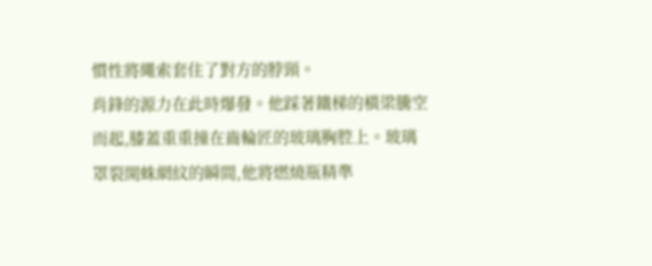慣性將繩索套住了對方的脖頸。
肖鋒的源力在此時爆發。他踩著鐵梯的橫梁騰空而起,膝蓋重重撞在齒輪匠的玻璃胸腔上。玻璃罩裂開蛛網紋的瞬間,他將燃燒瓶精準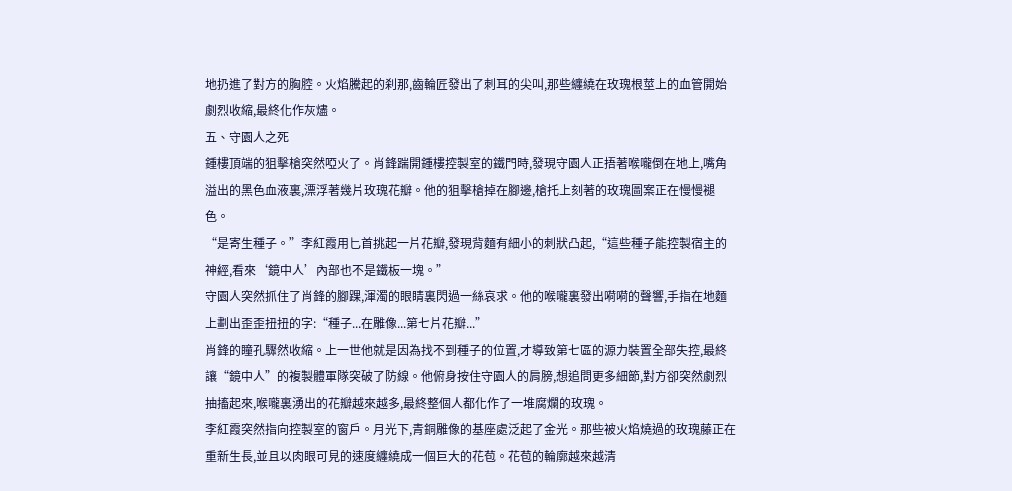地扔進了對方的胸腔。火焰騰起的刹那,齒輪匠發出了刺耳的尖叫,那些纏繞在玫瑰根莖上的血管開始劇烈收縮,最終化作灰燼。
五、守園人之死
鍾樓頂端的狙擊槍突然啞火了。肖鋒踹開鍾樓控製室的鐵門時,發現守園人正捂著喉嚨倒在地上,嘴角溢出的黑色血液裏,漂浮著幾片玫瑰花瓣。他的狙擊槍掉在腳邊,槍托上刻著的玫瑰圖案正在慢慢褪色。
“是寄生種子。”李紅霞用匕首挑起一片花瓣,發現背麵有細小的刺狀凸起,“這些種子能控製宿主的神經,看來‘鏡中人’內部也不是鐵板一塊。”
守園人突然抓住了肖鋒的腳踝,渾濁的眼睛裏閃過一絲哀求。他的喉嚨裏發出嗬嗬的聲響,手指在地麵上劃出歪歪扭扭的字:“種子...在雕像...第七片花瓣...”
肖鋒的瞳孔驟然收縮。上一世他就是因為找不到種子的位置,才導致第七區的源力裝置全部失控,最終讓“鏡中人”的複製體軍隊突破了防線。他俯身按住守園人的肩膀,想追問更多細節,對方卻突然劇烈抽搐起來,喉嚨裏湧出的花瓣越來越多,最終整個人都化作了一堆腐爛的玫瑰。
李紅霞突然指向控製室的窗戶。月光下,青銅雕像的基座處泛起了金光。那些被火焰燒過的玫瑰藤正在重新生長,並且以肉眼可見的速度纏繞成一個巨大的花苞。花苞的輪廓越來越清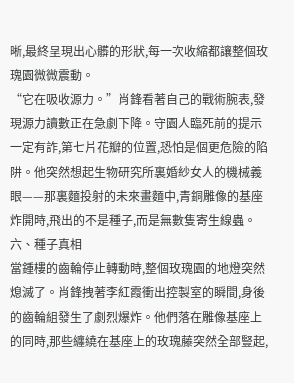晰,最終呈現出心髒的形狀,每一次收縮都讓整個玫瑰園微微震動。
“它在吸收源力。”肖鋒看著自己的戰術腕表,發現源力讀數正在急劇下降。守園人臨死前的提示一定有詐,第七片花瓣的位置,恐怕是個更危險的陷阱。他突然想起生物研究所裏婚紗女人的機械義眼——那裏麵投射的未來畫麵中,青銅雕像的基座炸開時,飛出的不是種子,而是無數隻寄生線蟲。
六、種子真相
當鍾樓的齒輪停止轉動時,整個玫瑰園的地燈突然熄滅了。肖鋒拽著李紅霞衝出控製室的瞬間,身後的齒輪組發生了劇烈爆炸。他們落在雕像基座上的同時,那些纏繞在基座上的玫瑰藤突然全部豎起,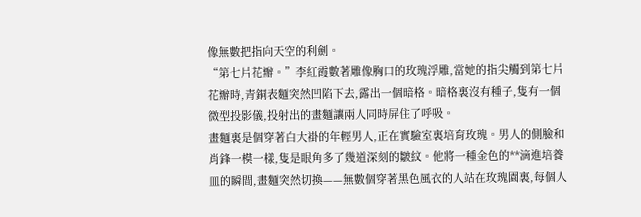像無數把指向天空的利劍。
“第七片花瓣。”李紅霞數著雕像胸口的玫瑰浮雕,當她的指尖觸到第七片花瓣時,青銅表麵突然凹陷下去,露出一個暗格。暗格裏沒有種子,隻有一個微型投影儀,投射出的畫麵讓兩人同時屏住了呼吸。
畫麵裏是個穿著白大褂的年輕男人,正在實驗室裏培育玫瑰。男人的側臉和肖鋒一模一樣,隻是眼角多了幾道深刻的皺紋。他將一種金色的**滴進培養皿的瞬間,畫麵突然切換——無數個穿著黑色風衣的人站在玫瑰園裏,每個人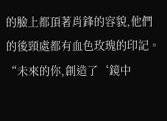的臉上都頂著肖鋒的容貌,他們的後頸處都有血色玫瑰的印記。
“未來的你,創造了‘鏡中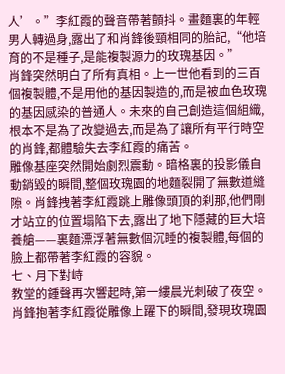人’。”李紅霞的聲音帶著顫抖。畫麵裏的年輕男人轉過身,露出了和肖鋒後頸相同的胎記,“他培育的不是種子,是能複製源力的玫瑰基因。”
肖鋒突然明白了所有真相。上一世他看到的三百個複製體,不是用他的基因製造的,而是被血色玫瑰的基因感染的普通人。未來的自己創造這個組織,根本不是為了改變過去,而是為了讓所有平行時空的肖鋒,都體驗失去李紅霞的痛苦。
雕像基座突然開始劇烈震動。暗格裏的投影儀自動銷毀的瞬間,整個玫瑰園的地麵裂開了無數道縫隙。肖鋒拽著李紅霞跳上雕像頭頂的刹那,他們剛才站立的位置塌陷下去,露出了地下隱藏的巨大培養艙——裏麵漂浮著無數個沉睡的複製體,每個的臉上都帶著李紅霞的容貌。
七、月下對峙
教堂的鍾聲再次響起時,第一縷晨光刺破了夜空。肖鋒抱著李紅霞從雕像上躍下的瞬間,發現玫瑰園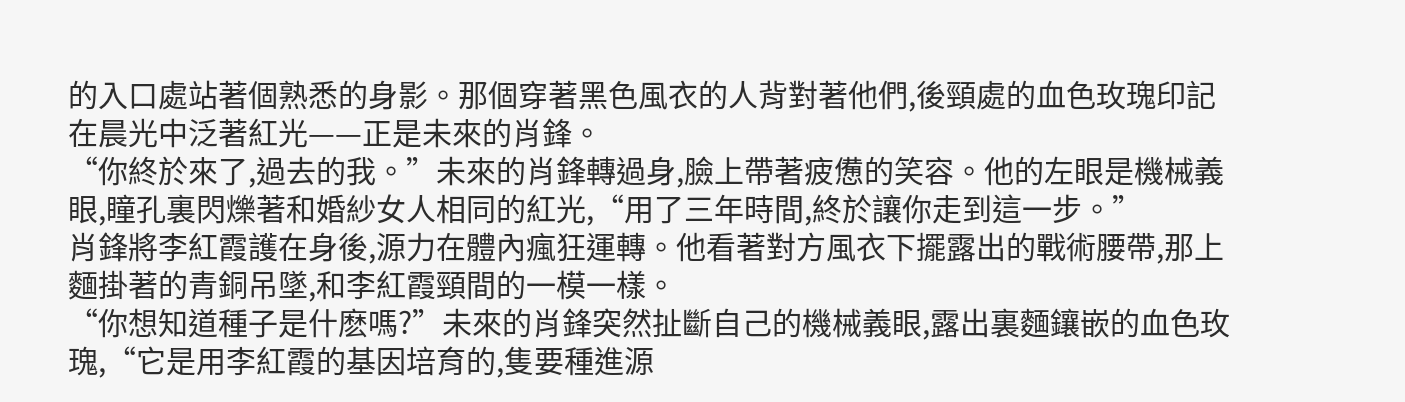的入口處站著個熟悉的身影。那個穿著黑色風衣的人背對著他們,後頸處的血色玫瑰印記在晨光中泛著紅光——正是未來的肖鋒。
“你終於來了,過去的我。”未來的肖鋒轉過身,臉上帶著疲憊的笑容。他的左眼是機械義眼,瞳孔裏閃爍著和婚紗女人相同的紅光,“用了三年時間,終於讓你走到這一步。”
肖鋒將李紅霞護在身後,源力在體內瘋狂運轉。他看著對方風衣下擺露出的戰術腰帶,那上麵掛著的青銅吊墜,和李紅霞頸間的一模一樣。
“你想知道種子是什麽嗎?”未來的肖鋒突然扯斷自己的機械義眼,露出裏麵鑲嵌的血色玫瑰,“它是用李紅霞的基因培育的,隻要種進源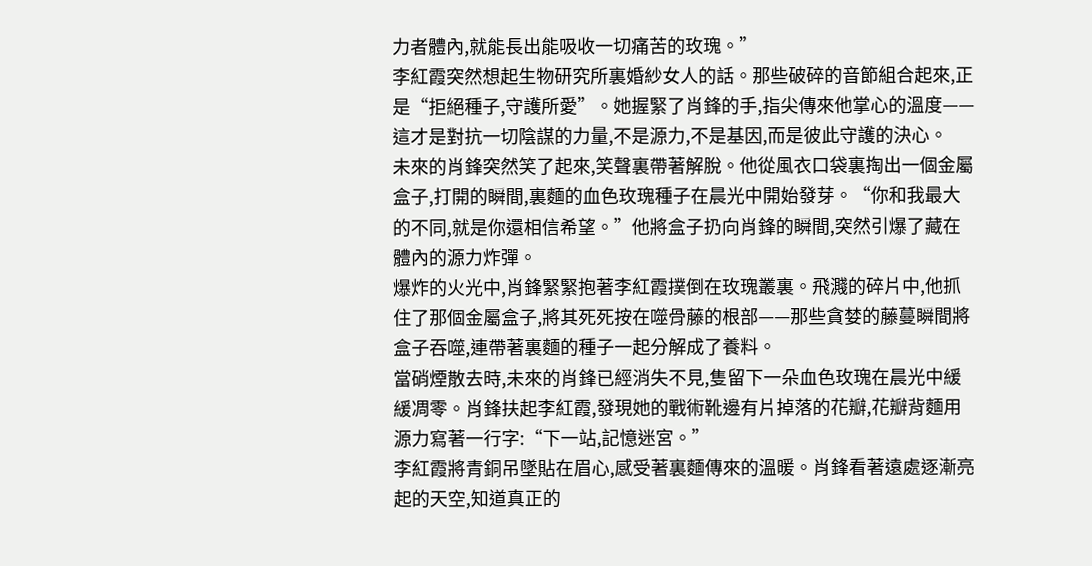力者體內,就能長出能吸收一切痛苦的玫瑰。”
李紅霞突然想起生物研究所裏婚紗女人的話。那些破碎的音節組合起來,正是“拒絕種子,守護所愛”。她握緊了肖鋒的手,指尖傳來他掌心的溫度——這才是對抗一切陰謀的力量,不是源力,不是基因,而是彼此守護的決心。
未來的肖鋒突然笑了起來,笑聲裏帶著解脫。他從風衣口袋裏掏出一個金屬盒子,打開的瞬間,裏麵的血色玫瑰種子在晨光中開始發芽。“你和我最大的不同,就是你還相信希望。”他將盒子扔向肖鋒的瞬間,突然引爆了藏在體內的源力炸彈。
爆炸的火光中,肖鋒緊緊抱著李紅霞撲倒在玫瑰叢裏。飛濺的碎片中,他抓住了那個金屬盒子,將其死死按在噬骨藤的根部——那些貪婪的藤蔓瞬間將盒子吞噬,連帶著裏麵的種子一起分解成了養料。
當硝煙散去時,未來的肖鋒已經消失不見,隻留下一朵血色玫瑰在晨光中緩緩凋零。肖鋒扶起李紅霞,發現她的戰術靴邊有片掉落的花瓣,花瓣背麵用源力寫著一行字:“下一站,記憶迷宮。”
李紅霞將青銅吊墜貼在眉心,感受著裏麵傳來的溫暖。肖鋒看著遠處逐漸亮起的天空,知道真正的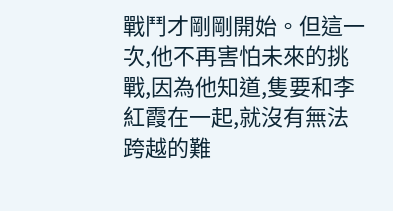戰鬥才剛剛開始。但這一次,他不再害怕未來的挑戰,因為他知道,隻要和李紅霞在一起,就沒有無法跨越的難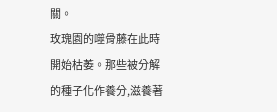關。
玫瑰園的噬骨藤在此時開始枯萎。那些被分解的種子化作養分,滋養著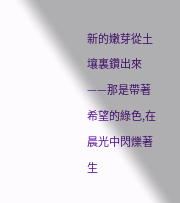新的嫩芽從土壤裏鑽出來——那是帶著希望的綠色,在晨光中閃爍著生